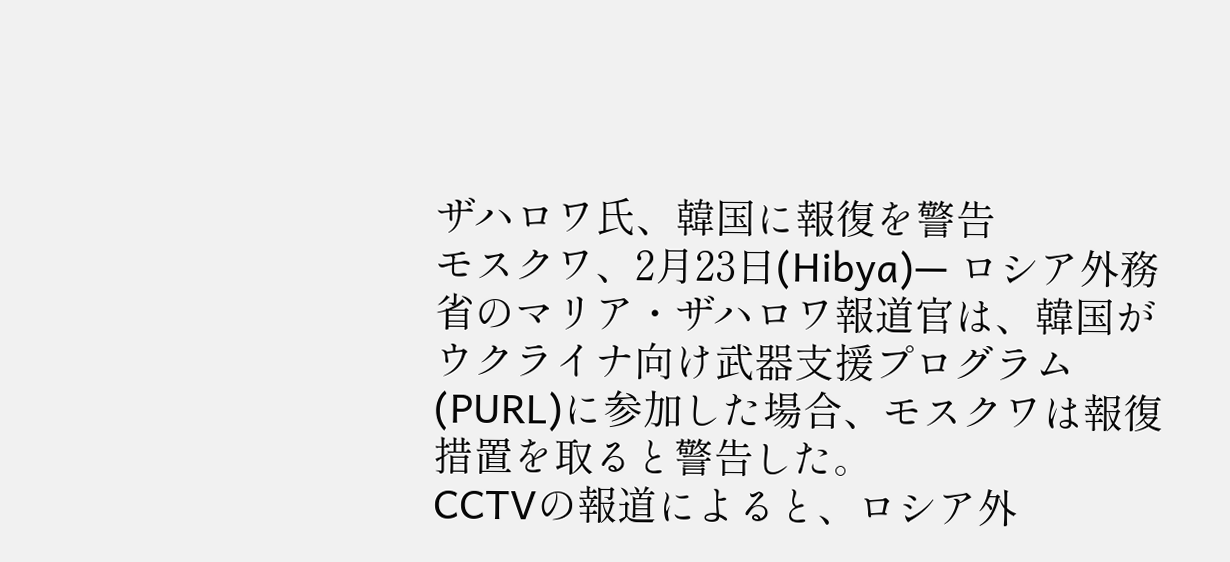ザハロワ氏、韓国に報復を警告
モスクワ、2月23日(Hibya)— ロシア外務省のマリア・ザハロワ報道官は、韓国がウクライナ向け武器支援プログラム(PURL)に参加した場合、モスクワは報復措置を取ると警告した。
CCTVの報道によると、ロシア外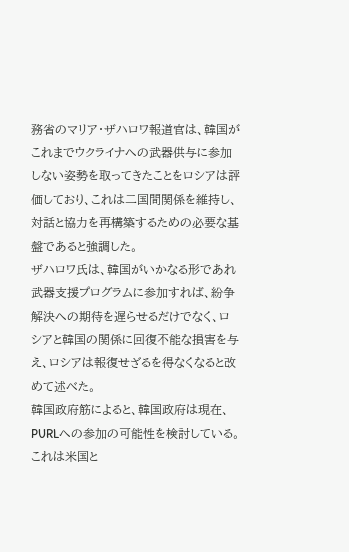務省のマリア・ザハロワ報道官は、韓国がこれまでウクライナへの武器供与に参加しない姿勢を取ってきたことをロシアは評価しており、これは二国間関係を維持し、対話と協力を再構築するための必要な基盤であると強調した。
ザハロワ氏は、韓国がいかなる形であれ武器支援プログラムに参加すれば、紛争解決への期待を遅らせるだけでなく、ロシアと韓国の関係に回復不能な損害を与え、ロシアは報復せざるを得なくなると改めて述べた。
韓国政府筋によると、韓国政府は現在、PURLへの参加の可能性を検討している。これは米国と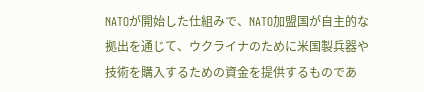NATOが開始した仕組みで、NATO加盟国が自主的な拠出を通じて、ウクライナのために米国製兵器や技術を購入するための資金を提供するものであ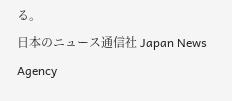る。
日本のニュース通信社 Japan News Agency